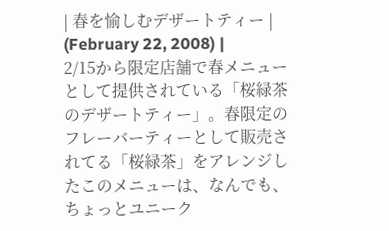| 春を愉しむデザートティー | (February 22, 2008) |
2/15から限定店舗で春メニューとして提供されている「桜緑茶のデザートティー」。春限定のフレーバーティーとして販売されてる「桜緑茶」をアレンジしたこのメニューは、なんでも、ちょっとユニーク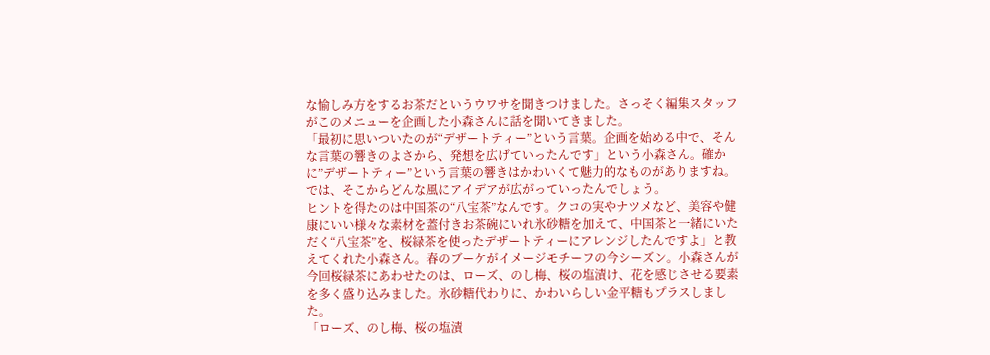な愉しみ方をするお茶だというウワサを聞きつけました。さっそく編集スタッフがこのメニューを企画した小森さんに話を聞いてきました。
「最初に思いついたのが“デザートティー”という言葉。企画を始める中で、そんな言葉の響きのよさから、発想を広げていったんです」という小森さん。確かに”デザートティー”という言葉の響きはかわいくて魅力的なものがありますね。では、そこからどんな風にアイデアが広がっていったんでしょう。
ヒントを得たのは中国茶の“八宝茶”なんです。クコの実やナツメなど、美容や健康にいい様々な素材を蓋付きお茶碗にいれ氷砂糖を加えて、中国茶と一緒にいただく“八宝茶”を、桜緑茶を使ったデザートティーにアレンジしたんですよ」と教えてくれた小森さん。春のブーケがイメージモチーフの今シーズン。小森さんが今回桜緑茶にあわせたのは、ローズ、のし梅、桜の塩漬け、花を感じさせる要素を多く盛り込みました。氷砂糖代わりに、かわいらしい金平糖もプラスしました。
「ローズ、のし梅、桜の塩漬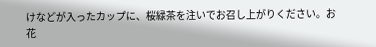けなどが入ったカップに、桜緑茶を注いでお召し上がりください。お花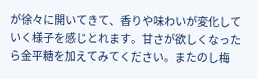が徐々に開いてきて、香りや味わいが変化していく様子を感じとれます。甘さが欲しくなったら金平糖を加えてみてください。またのし梅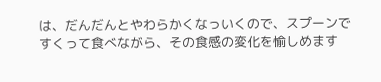は、だんだんとやわらかくなっいくので、スプーンですくって食べながら、その食感の変化を愉しめます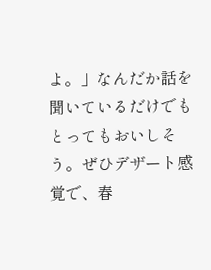よ。」なんだか話を聞いているだけでもとってもおいしそう。ぜひデザート感覚で、春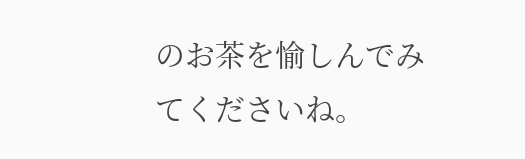のお茶を愉しんでみてくださいね。